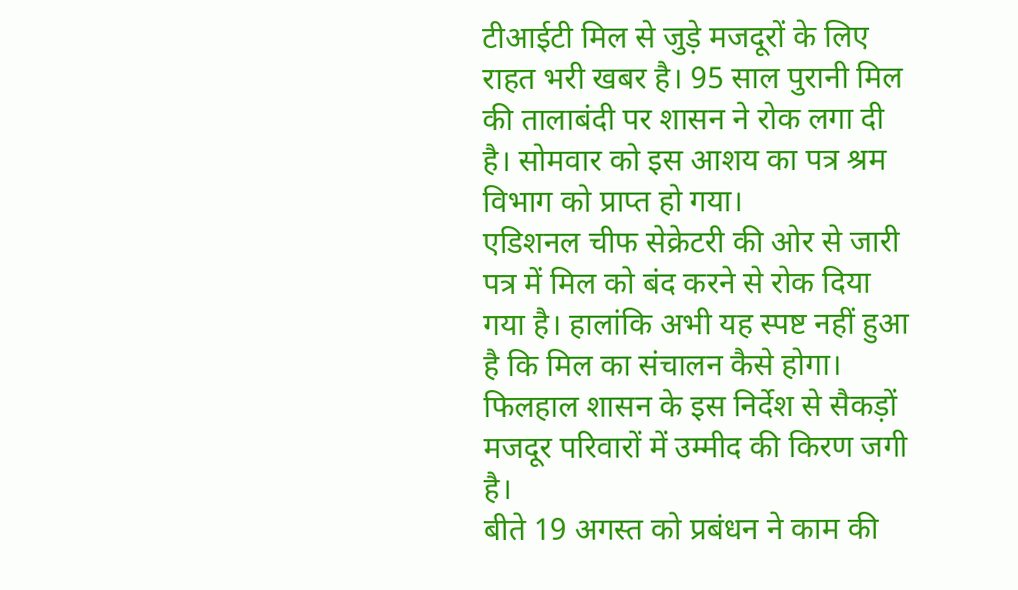टीआईटी मिल से जुड़े मजदूरों के लिए राहत भरी खबर है। 95 साल पुरानी मिल की तालाबंदी पर शासन ने रोक लगा दी है। सोमवार को इस आशय का पत्र श्रम विभाग को प्राप्त हो गया।
एडिशनल चीफ सेक्रेटरी की ओर से जारी पत्र में मिल को बंद करने से रोक दिया गया है। हालांकि अभी यह स्पष्ट नहीं हुआ है कि मिल का संचालन कैसे होगा। फिलहाल शासन के इस निर्देश से सैकड़ों मजदूर परिवारों में उम्मीद की किरण जगी है।
बीते 19 अगस्त को प्रबंधन ने काम की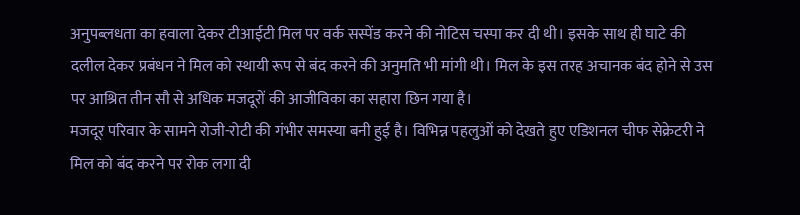अनुपब्लधता का हवाला देकर टीआईटी मिल पर वर्क सस्पेंड करने की नोटिस चस्पा कर दी थी। इसके साथ ही घाटे की दलील देकर प्रबंधन ने मिल को स्थायी रूप से बंद करने की अनुमति भी मांगी थी। मिल के इस तरह अचानक बंद होने से उस पर आश्रित तीन सौ से अधिक मजदूरों की आजीविका का सहारा छिन गया है।
मजदूर परिवार के सामने रोजी-रोटी की गंभीर समस्या बनी हुई है। विभिन्न पहलुओं को देखते हुए एडिशनल चीफ सेक्रेटरी ने मिल को बंद करने पर रोक लगा दी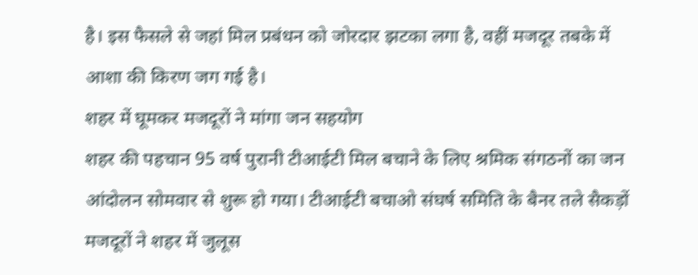है। इस फैसले से जहां मिल प्रबंधन को जोरदार झटका लगा है, वहीं मजदूर तबके में आशा की किरण जग गई है।
शहर में घूमकर मजदूरों ने मांगा जन सहयोग
शहर की पहचान 95 वर्ष पुरानी टीआईटी मिल बचाने के लिए श्रमिक संगठनों का जन आंदोलन सोमवार से शुरू हो गया। टीआईटी बचाओ संघर्ष समिति के बैनर तले सैकड़ों मजदूरों ने शहर में जुलूस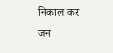निकाल कर जन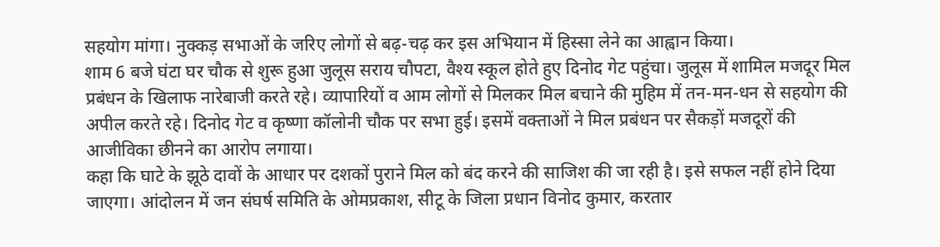सहयोग मांगा। नुक्कड़ सभाओं के जरिए लोगों से बढ़-चढ़ कर इस अभियान में हिस्सा लेने का आह्वान किया।
शाम 6 बजे घंटा घर चौक से शुरू हुआ जुलूस सराय चौपटा, वैश्य स्कूल होते हुए दिनोद गेट पहुंचा। जुलूस में शामिल मजदूर मिल प्रबंधन के खिलाफ नारेबाजी करते रहे। व्यापारियों व आम लोगों से मिलकर मिल बचाने की मुहिम में तन-मन-धन से सहयोग की अपील करते रहे। दिनोद गेट व कृष्णा कॉलोनी चौक पर सभा हुई। इसमें वक्ताओं ने मिल प्रबंधन पर सैकड़ों मजदूरों की आजीविका छीनने का आरोप लगाया।
कहा कि घाटे के झूठे दावों के आधार पर दशकों पुराने मिल को बंद करने की साजिश की जा रही है। इसे सफल नहीं होने दिया जाएगा। आंदोलन में जन संघर्ष समिति के ओमप्रकाश, सीटू के जिला प्रधान विनोद कुमार, करतार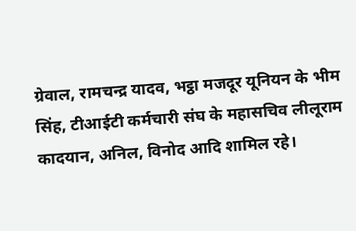ग्रेवाल, रामचन्द्र यादव, भट्ठा मजदूर यूनियन के भीम सिंह, टीआईटी कर्मचारी संघ के महासचिव लीलूराम कादयान, अनिल, विनोद आदि शामिल रहे।